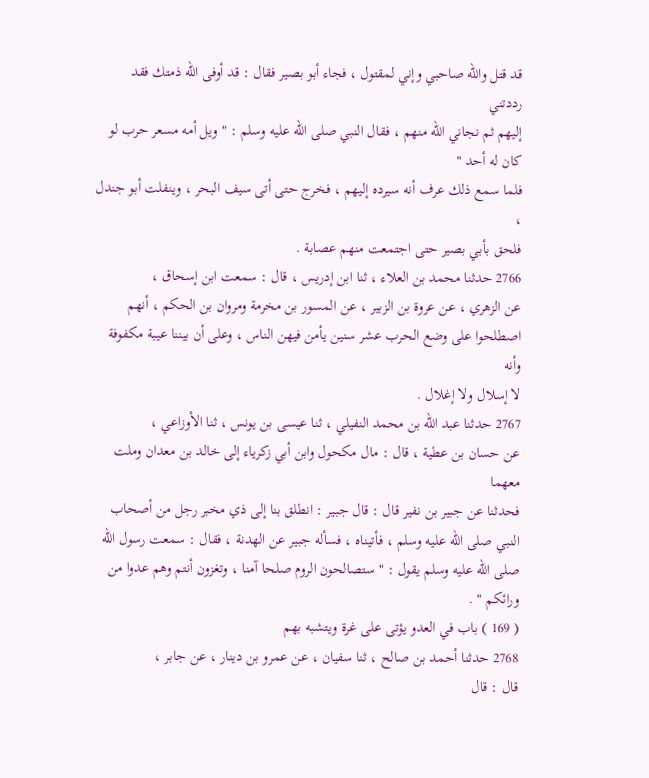قد قتل والله صاحبي وإني لمقتول ، فجاء أبو بصير فقال : قد أوفى الله ذمتك فقد رددتني
إليهم ثم نجاني الله منهم ، فقال النبي صلى الله عليه وسلم : " ويل أمه مسعر حرب لو كان له أحد "
فلما سمع ذلك عرف أنه سيرده إليهم ، فخرج حتى أتى سيف البحر ، وينفلت أبو جندل ،
فلحق بأبي بصير حتى اجتمعت منهم عصابة .
2766 حدثنا محمد بن العلاء ، ثنا ابن إدريس ، قال : سمعت ابن إسحاق ،
عن الزهري ، عن عروة بن الزبير ، عن المسور بن مخرمة ومروان بن الحكم ، أنهم
اصطلحوا على وضع الحرب عشر سنين يأمن فيهن الناس ، وعلى أن بيننا عيبة مكفوفة وأنه
لا إسلال ولا إغلال .
2767 حدثنا عبد الله بن محمد النفيلي ، ثنا عيسى بن يونس ، ثنا الأوزاعي ،
عن حسان بن عطية ، قال : مال مكحول وابن أبي زكرياء إلى خالد بن معدان وملت معهما
فحدثنا عن جبير بن نفير قال : قال جبير : انطلق بنا إلى ذي مخبر رجل من أصحاب
النبي صلى الله عليه وسلم ، فأتيناه ، فسأله جبير عن الهدنة ، فقال : سمعت رسول الله صلى الله عليه وسلم يقول : " ستصالحون الروم صلحا آمنا ، وتغزون أنتم وهم عدوا من ورائكم " .
( 169 ) باب في العدو يؤتى على غرة ويتشبه بهم
2768 حدثنا أحمد بن صالح ، ثنا سفيان ، عن عمرو بن دينار ، عن جابر ،
قال : قال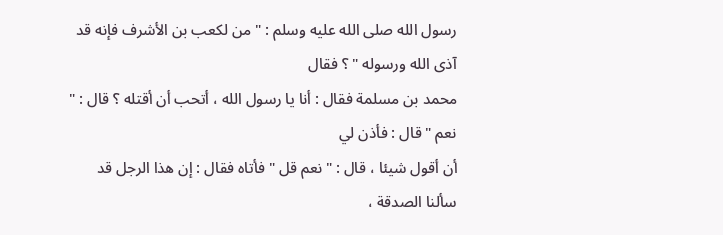رسول الله صلى الله عليه وسلم : " من لكعب بن الأشرف فإنه قد آذى الله ورسوله " ؟ فقال
محمد بن مسلمة فقال : أنا يا رسول الله ، أتحب أن أقتله ؟ قال : " نعم " قال : فأذن لي
أن أقول شيئا ، قال : " نعم قل " فأتاه فقال : إن هذا الرجل قد سألنا الصدقة ،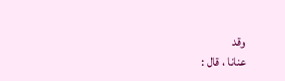وقد
عنانا ، قال :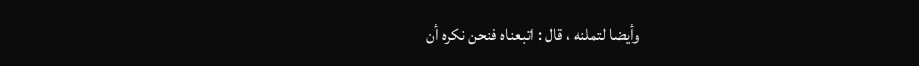وأيضا لتملنه ، قال : اتبعناه فنحن نكره أن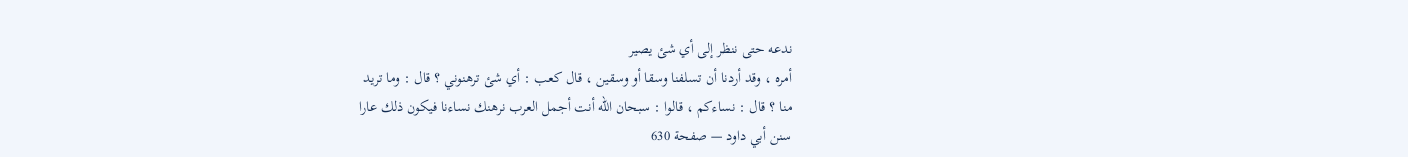ندعه حتى ننظر إلى أي شئ يصير
أمره ، وقد أردنا أن تسلفنا وسقا أو وسقين ، قال كعب : أي شئ ترهنوني ؟ قال : وما تريد
منا ؟ قال : نساءكم ، قالوا : سبحان الله أنت أجمل العرب نرهنك نساءنا فيكون ذلك عارا
سنن أبي داود — صفحة 630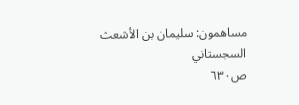مساهمون: سليمان بن الأشعث السجستاني
ص٦٣٠